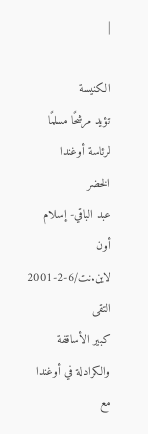|

الكنيسة
تؤيد مرشحًا مسلمًا لرئاسة أوغندا
الخضر
عبد الباقي- إسلام أون لاين.نت/6-2-2001
التقى
كبير الأساقفة والكرادلة في أوغندا
مع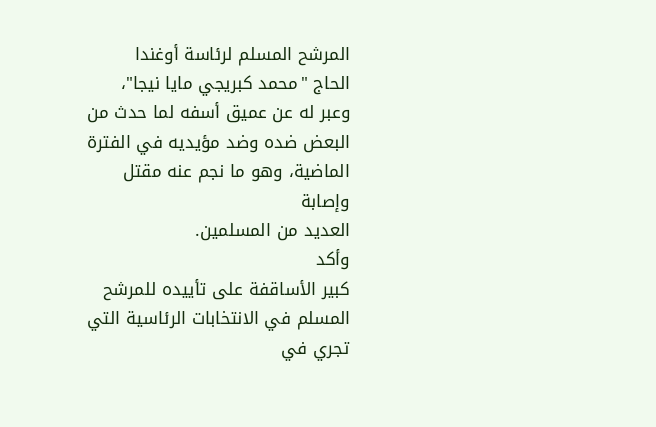المرشح المسلم لرئاسة أوغندا
الحاج "محمد كبريجي مايا نيجا"،
وعبر له عن عميق أسفه لما حدث من
البعض ضده وضد مؤيديه في الفترة
الماضية، وهو ما نجم عنه مقتل وإصابة
العديد من المسلمين.
وأكد
كبير الأساقفة على تأييده للمرشح
المسلم في الانتخابات الرئاسية التي
تجري في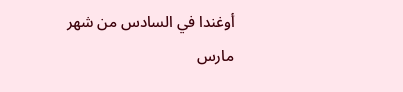أوغندا في السادس من شهر
مارس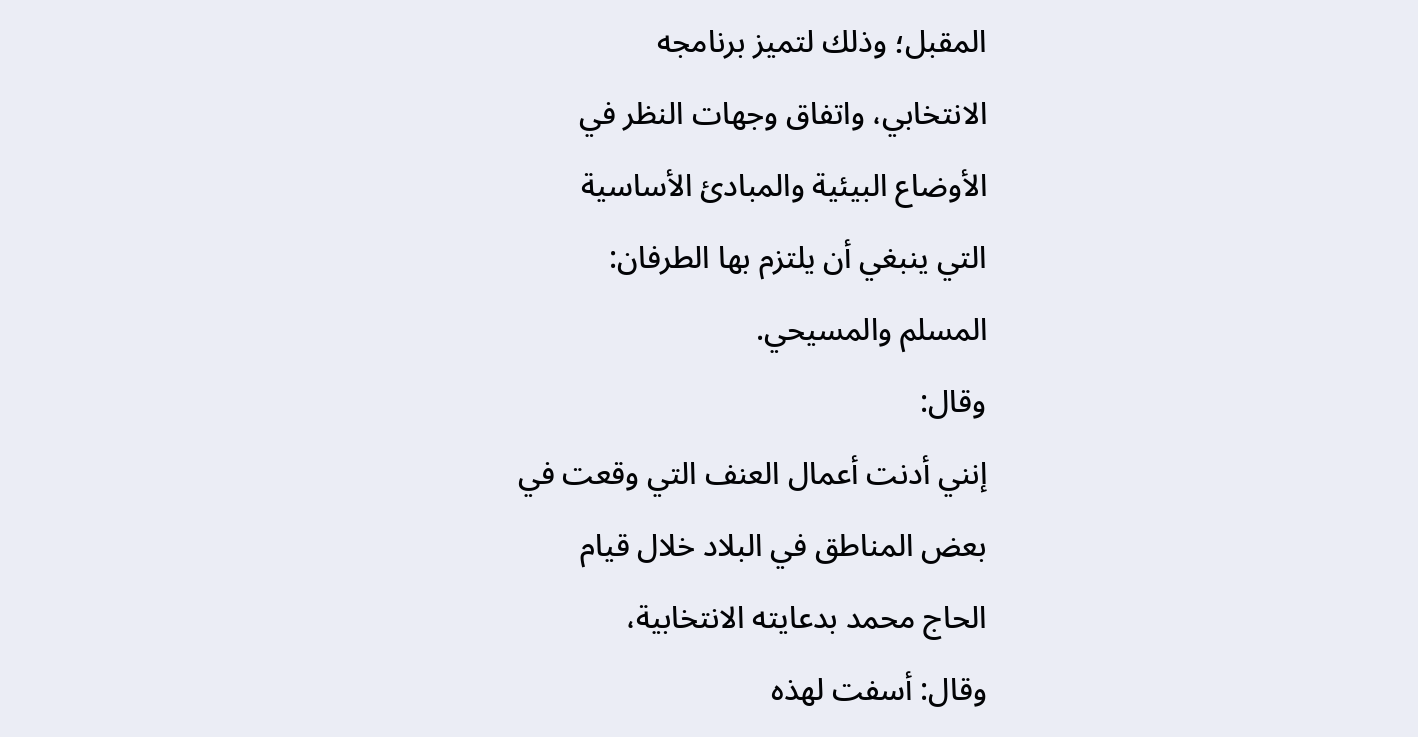المقبل؛ وذلك لتميز برنامجه
الانتخابي، واتفاق وجهات النظر في
الأوضاع البيئية والمبادئ الأساسية
التي ينبغي أن يلتزم بها الطرفان:
المسلم والمسيحي.
وقال:
إنني أدنت أعمال العنف التي وقعت في
بعض المناطق في البلاد خلال قيام
الحاج محمد بدعايته الانتخابية،
وقال: أسفت لهذه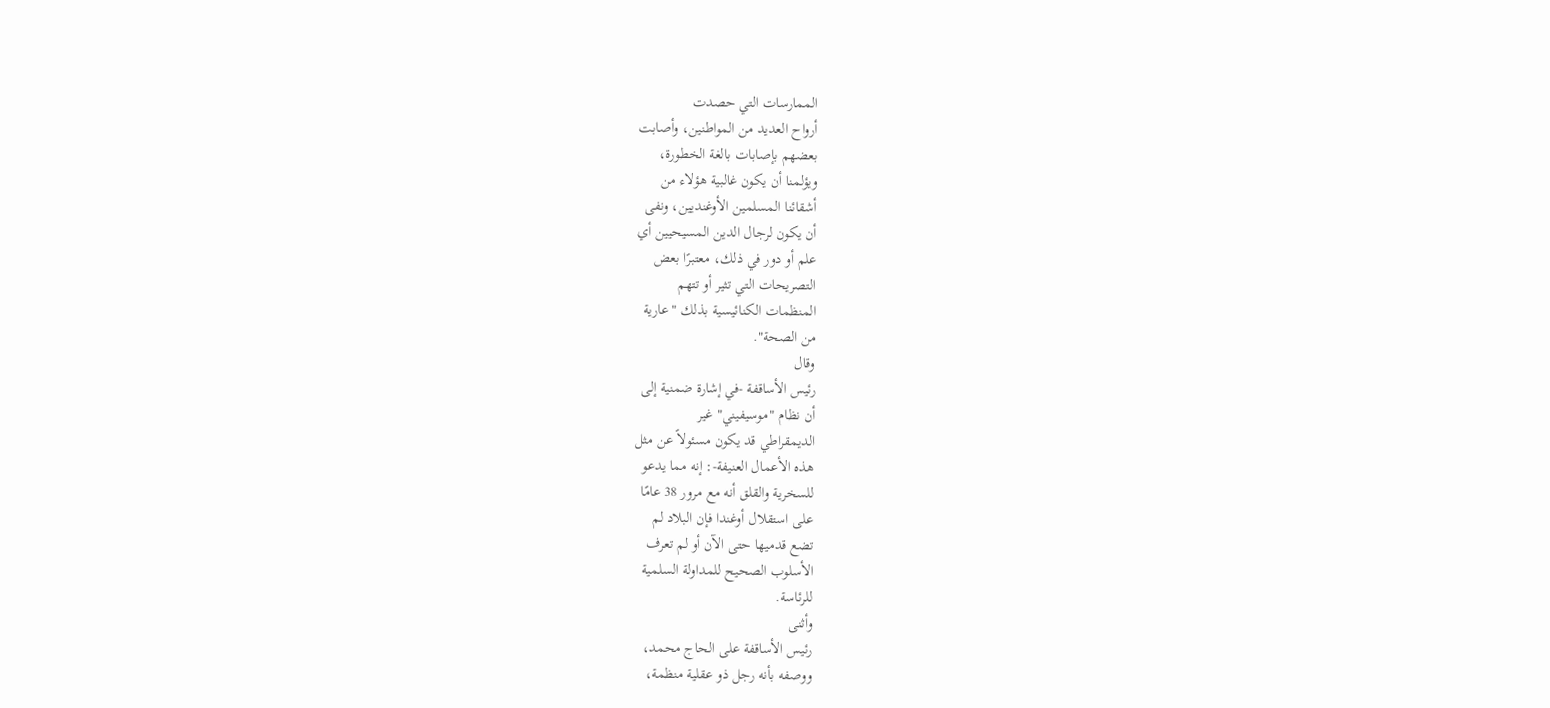الممارسات التي حصدت
أرواح العديد من المواطنين، وأصابت
بعضهم بإصابات بالغة الخطورة،
ويؤلمنا أن يكون غالبية هؤلاء من
أشقائنا المسلمين الأوغنديين، ونفى
أن يكون لرجال الدين المسيحيين أي
علم أو دور في ذلك، معتبرًا بعض
التصريحات التي تثير أو تتهم
المنظمات الكنائيسية بذلك "عارية
من الصحة".
وقال
رئيس الأساقفة -في إشارة ضمنية إلى
أن نظام "موسيفيني" غير
الديمقراطي قد يكون مسئولاً عن مثل
هذه الأعمال العنيفة-: إنه مما يدعو
للسخرية والقلق أنه مع مرور 38 عامًا
على استقلال أوغندا فإن البلاد لم
تضع قدميها حتى الآن أو لم تعرف
الأسلوب الصحيح للمداولة السلمية
للرئاسة.
وأثنى
رئيس الأساقفة على الحاج محمد،
ووصفه بأنه رجل ذو عقلية منظمة،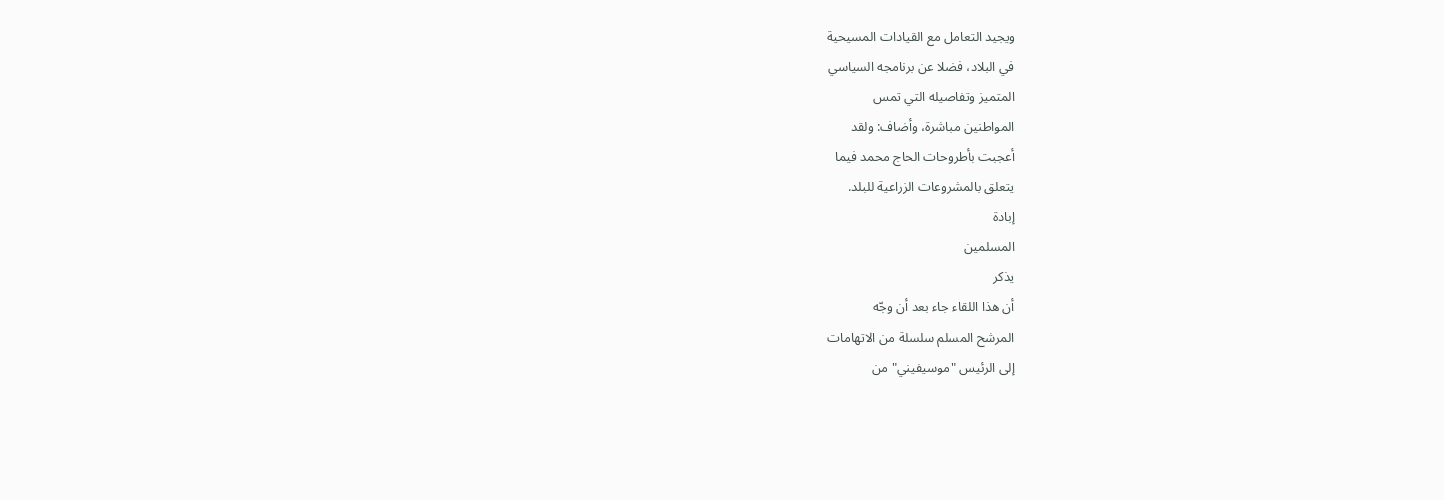ويجيد التعامل مع القيادات المسيحية
في البلاد، فضلا عن برنامجه السياسي
المتميز وتفاصيله التي تمس
المواطنين مباشرة، وأضاف: ولقد
أعجبت بأطروحات الحاج محمد فيما
يتعلق بالمشروعات الزراعية للبلد.
إبادة
المسلمين
يذكر
أن هذا اللقاء جاء بعد أن وجّه
المرشح المسلم سلسلة من الاتهامات
إلى الرئيس "موسيفيني" من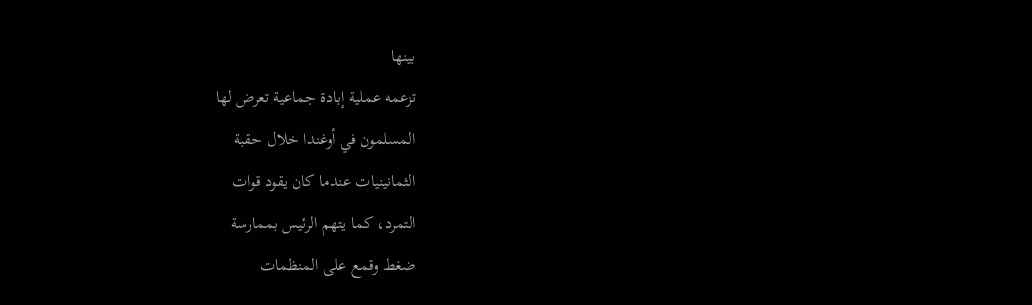بينها
تزعمه عملية إبادة جماعية تعرض لها
المسلمون في أوغندا خلال حقبة
الثمانينيات عندما كان يقود قوات
التمرد، كما يتهم الرئيس بممارسة
ضغط وقمع على المنظمات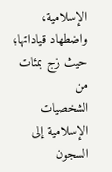الإسلامية،
واضطهاد قياداتها؛ حيث زج بمئات من
الشخصيات الإسلامية إلى السجون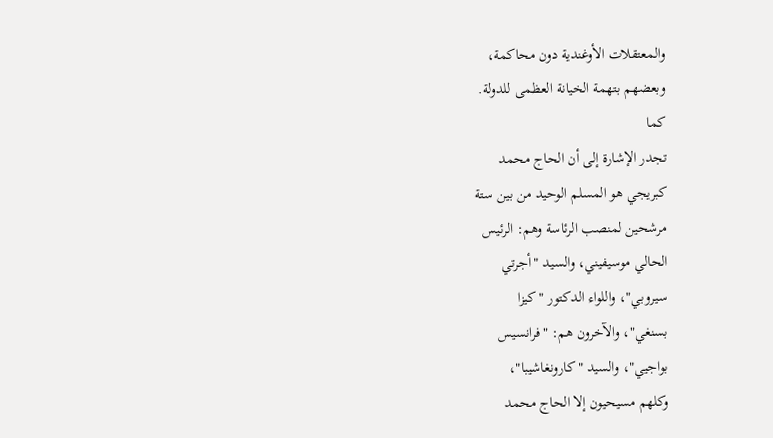والمعتقلات الأوغندية دون محاكمة،
وبعضهم بتهمة الخيانة العظمى للدولة.
كما
تجدر الإشارة إلى أن الحاج محمد
كبريجي هو المسلم الوحيد من بين ستة
مرشحين لمنصب الرئاسة وهم: الرئيس
الحالي موسيفيني، والسيد "أجرتي
سيروبي"، واللواء الدكتور "كيزا
بسنغي"، والآخرون هم: "فرانسيس
بواجيي"، والسيد "كارونغاشيبا"،
وكلهم مسيحيون إلا الحاج محمد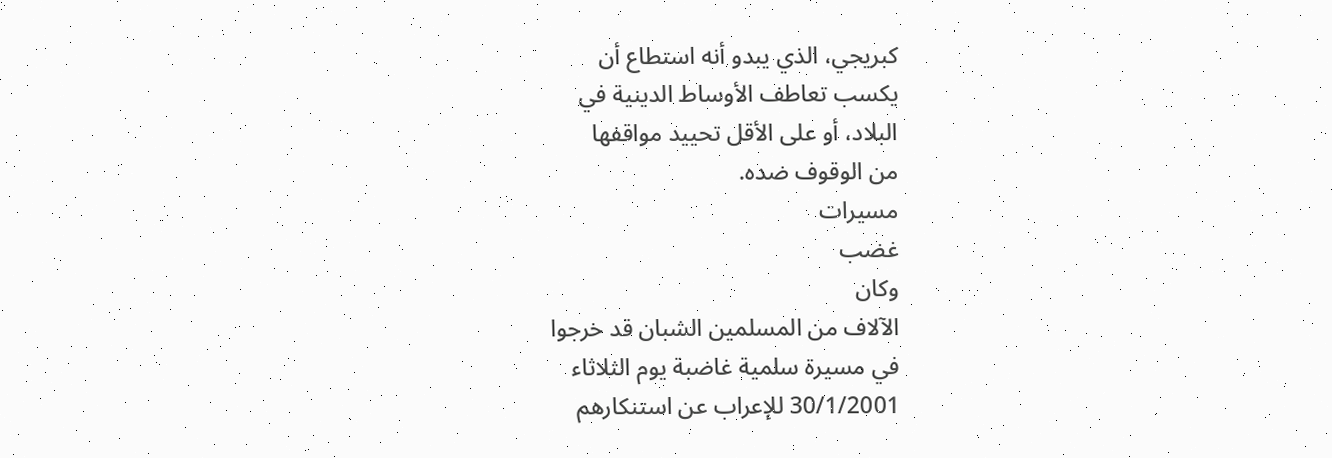كبريجي، الذي يبدو أنه استطاع أن
يكسب تعاطف الأوساط الدينية في
البلاد، أو على الأقل تحييد مواقفها
من الوقوف ضده.
مسيرات
غضب
وكان
الآلاف من المسلمين الشبان قد خرجوا
في مسيرة سلمية غاضبة يوم الثلاثاء
30/1/2001 للإعراب عن استنكارهم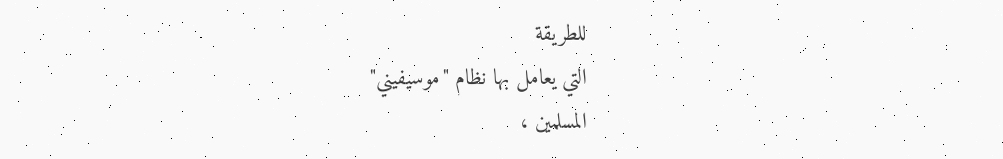للطريقة
التي يعامل بها نظام "موسيفيني"
المسلمين ،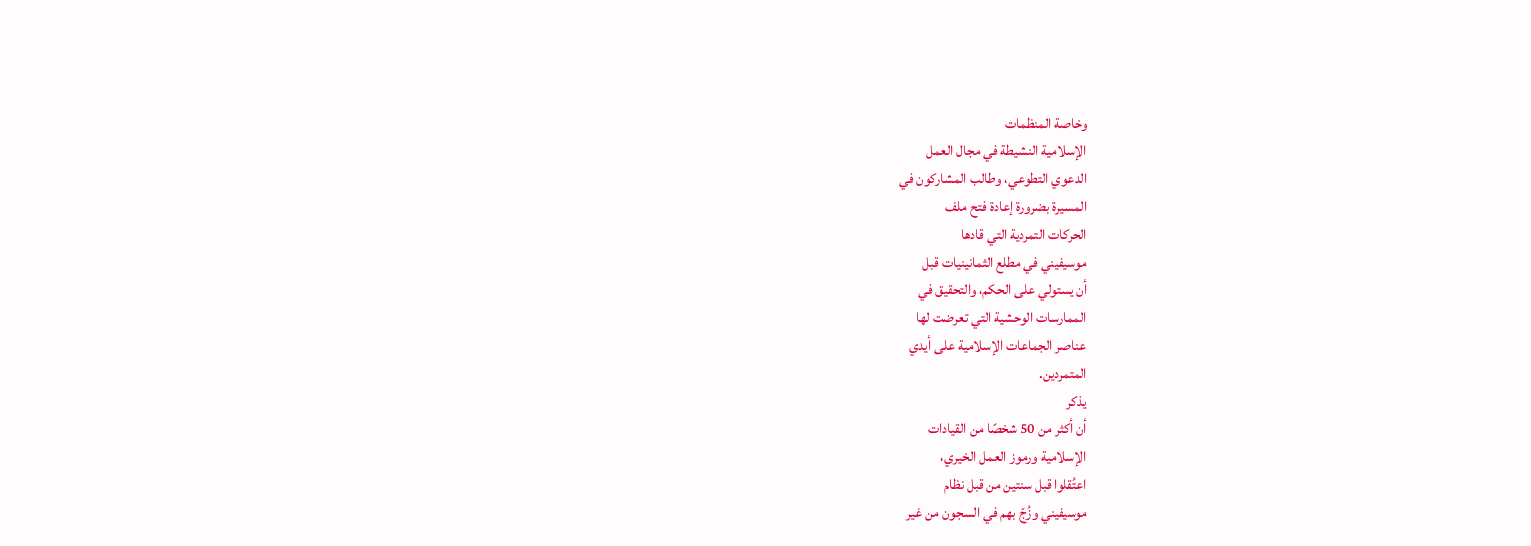وخاصة المنظمات
الإسلامية النشيطة في مجال العمل
الدعوي التطوعي، وطالب المشاركون في
المسيرة بضرورة إعادة فتح ملف
الحركات التمردية التي قادها
موسيفيني في مطلع الثمانينيات قبل
أن يستولي على الحكم، والتحقيق في
الممارسات الوحشية التي تعرضت لها
عناصر الجماعات الإسلامية على أيدي
المتمردين.
يذكر
أن أكثر من 50 شخصًا من القيادات
الإسلامية ورموز العمل الخيري،
اعتُقلوا قبل سنتين من قبل نظام
موسيفيني وزُجّ بهم في السجون من غير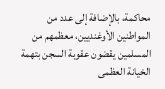محاكمة، بالإضافة إلى عدد من
المواطنين الأوغنديين، معظمهم من
المسلمين يقضون عقوبة السجن بتهمة
الخيانة العظمى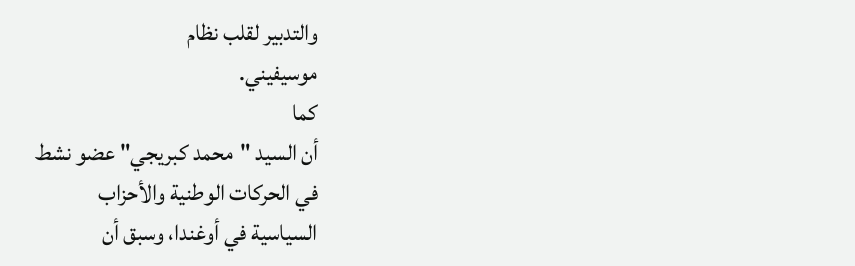والتدبير لقلب نظام
موسيفيني.
كما
أن السيد "محمد كبريجي" عضو نشط
في الحركات الوطنية والأحزاب
السياسية في أوغندا، وسبق أن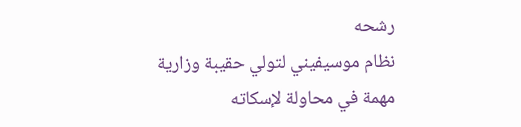رشحه
نظام موسيفيني لتولي حقيبة وزارية
مهمة في محاولة لإسكاته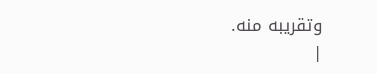وتقريبه منه.
|